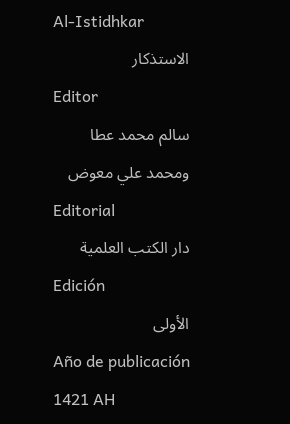Al-Istidhkar
الاستذكار
Editor
سالم محمد عطا ومحمد علي معوض
Editorial
دار الكتب العلمية
Edición
الأولى
Año de publicación
1421 AH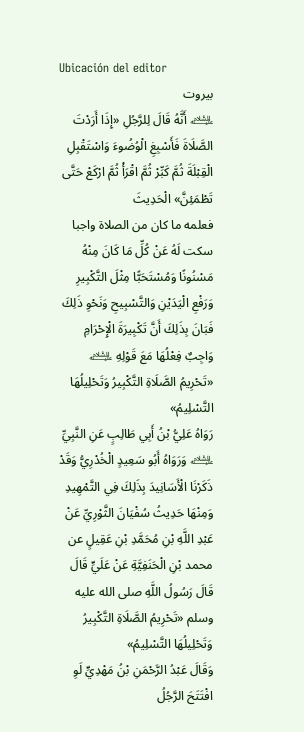Ubicación del editor
بيروت
﵇ أَنَّهُ قَالَ لِلرَّجُلِ «إِذَا أَرَدْتَ الصَّلَاةَ فَأَسْبِغِ الْوُضُوءَ وَاسْتَقْبِلِ الْقِبْلَةَ ثُمَّ كَبِّرْ ثُمَّ اقْرَأْ ثُمَّ ارْكَعْ حَتَّى تَطْمَئِنَّ» الْحَدِيثَ
فعلمه ما كان من الصلاة واجبا سكت لَهُ عَنْ كُلِّ مَا كَانَ مِنْهُ مَسْنُونًا وَمُسْتَحَبًّا مِثْلَ التَّكْبِيرِ وَرَفْعِ الْيَدَيْنِ وَالتَّسْبِيحِ وَنَحْوِ ذَلِكَ
فَبَانَ بِذَلِكَ أَنَّ تَكْبِيرَةَ الْإِحْرَامِ وَاجِبٌ فِعْلُهَا مَعَ قَوْلِهِ ﵇ «تَحْرِيمُ الصَّلَاةِ التَّكْبِيرُ وَتَحْلِيلُهَا التَّسْلِيمُ»
رَوَاهُ عَلِيُّ بْنُ أَبِي طَالِبٍ عَنِ النَّبِيِّ ﵇ وَرَوَاهُ أَبُو سَعِيدٍ الْخُدْرِيُّ وَقَدْ ذَكَرْنَا الْأَسَانِيدَ بِذَلِكَ فِي التَّمْهِيدِ
وَمِنْهَا حَدِيثُ سُفْيَانَ الثَّوْرِيِّ عَنْ عَبْدِ اللَّهِ بْنِ مُحَمَّدِ بْنِ عَقِيلٍ عن محمد بْنِ الْحَنَفِيَّةِ عَنْ عَلَيٍّ قَالَ قَالَ رَسُولُ اللَّهِ صلى الله عليه وسلم «تَحْرِيمُ الصَّلَاةِ التَّكْبِيرُ وَتَحْلِيلُهَا التَّسْلِيمُ»
وَقَالَ عَبْدُ الرَّحْمَنِ بْنُ مَهْدِيٍّ لَوِ افْتَتَحَ الرَّجُلُ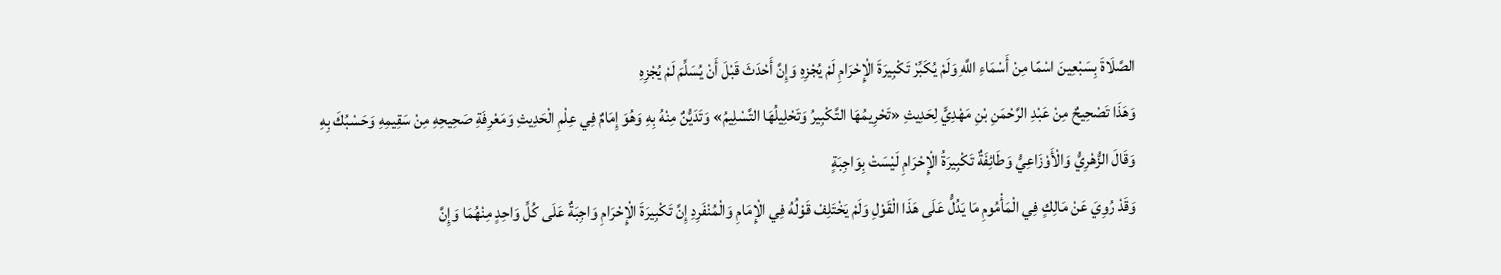الصَّلَاةَ بِسَبْعِينَ اسْمًا مِنْ أَسْمَاءِ اللَّهِ وَلَمْ يُكَبِّرْ تَكْبِيرَةَ الْإِحْرَامِ لَمْ يُجْزِهِ وَإِنَّ أَحْدَثَ قَبْلَ أَنْ يُسَلِّمَ لَمْ يُجْزِهِ
وَهَذَا تَصْحِيحٌ مِنْ عَبْدِ الرَّحْمَنِ بْنِ مَهْدِيٍّ لِحَدِيثِ «تَحْرِيمُهَا التَّكْبِيرُ وَتَحْلِيلُهَا التَّسْلِيمُ» وَتَدَيُّنٌ مِنْهُ بِهِ وَهُوَ إِمَامٌ فِي عِلْمِ الْحَدِيثِ وَمَعْرِفَةِ صَحِيحِهِ مِنْ سَقِيمِهِ وَحَسْبُكَ بِهِ
وَقَالَ الزُّهْرِيُّ وَالْأَوْزَاعِيُّ وَطَائِفَةٌ تَكْبِيرَةُ الْإِحْرَامِ لَيْسَتْ بِوَاجِبَةٍ
وَقَدْ رُوِيَ عَنْ مَالِكٍ فِي الْمَأْمُومِ مَا يَدُلُّ عَلَى هَذَا الْقَوْلِ وَلَمْ يَخْتَلِفْ قَوْلُهُ فِي الْإِمَامِ وَالْمُنْفَرِدِ إِنَّ تَكْبِيرَةَ الْإِحْرَامِ وَاجِبَةٌ عَلَى كُلِّ وَاحِدٍ مِنْهُمَا وَإِنَّ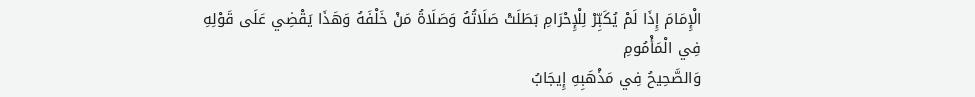الْإِمَامَ إِذَا لَمْ يُكَبِّرْ لِلْإِحْرَامِ بَطَلَتْ صَلَاتُهُ وَصَلَاةُ مَنْ خَلْفَهُ وَهَذَا يَقْضِي عَلَى قَوْلِهِ فِي الْمَأْمُومِ
وَالصَّحِيحُ فِي مَذْهَبِهِ إِيجَابُ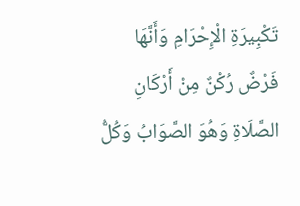تَكْبِيرَةِ الْإِحْرَامِ وَأَنَّهَا فَرْضٌ رُكْنٌ مِنْ أَرْكَانِ الصَّلَاةِ وَهُوَ الصَّوَابُ وَكُلُّ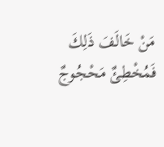مَنْ خَالَفَ ذَلِكَ فَمُخْطِئٌ مَحْجُوجٌ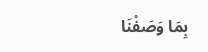بِمَا وَصَفْنَا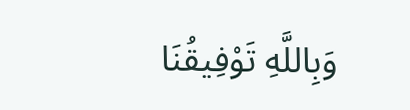وَبِاللَّهِ تَوْفِيقُنَا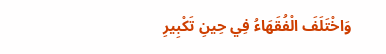وَاخْتَلَفَ الْفُقَهَاءُ فِي حِينِ تَكْبِيرِ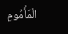الْمَأْمُومِ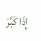إِذَا كَبَّرَ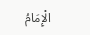الْإِمَامُ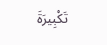تَكْبِيرَةَ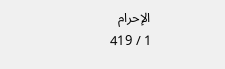الإحرام
1 / 419